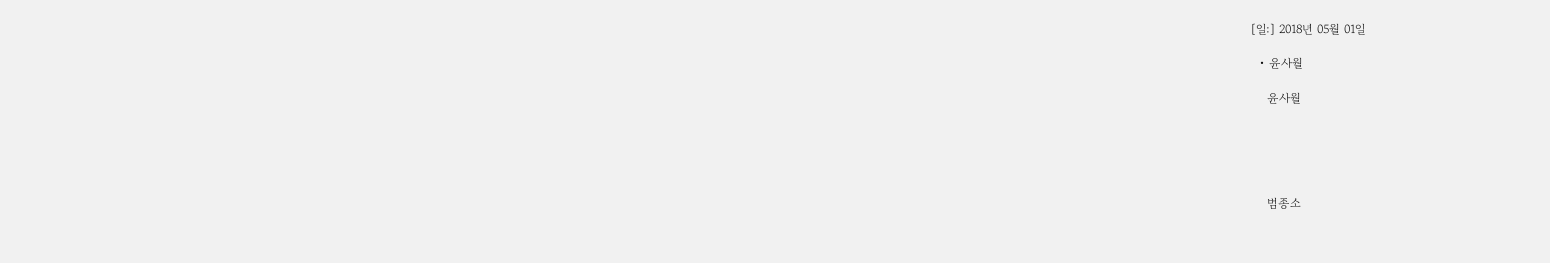[일:] 2018년 05월 01일

  • 윤사월

    윤사월





    범종소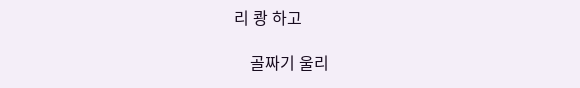리 쾅 하고

    골짜기 울리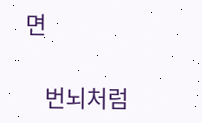면

    번뇌처럼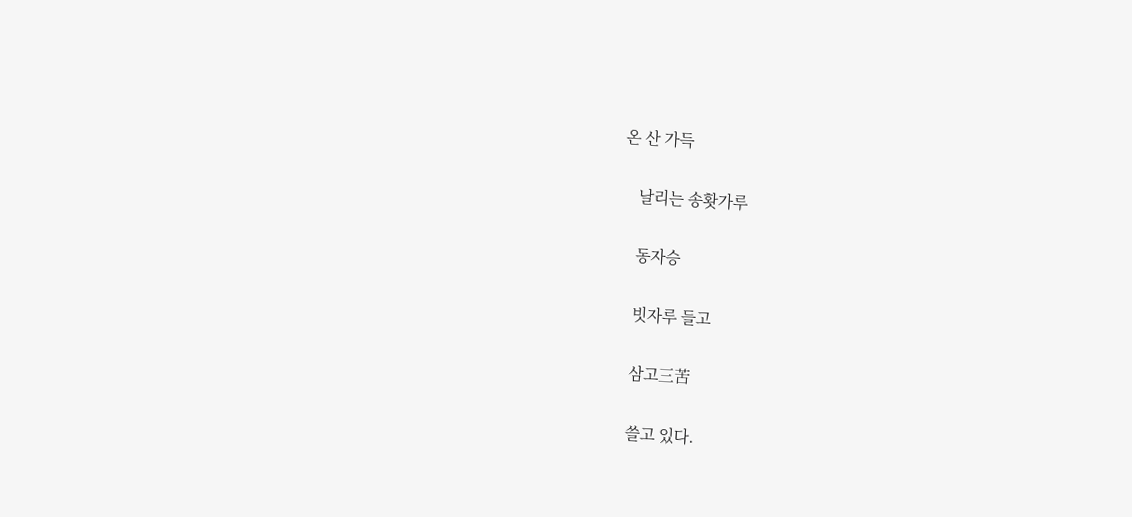온 산 가득

    날리는 송홧가루

    동자승

    빗자루 들고

    삼고三苦

    쓸고 있다.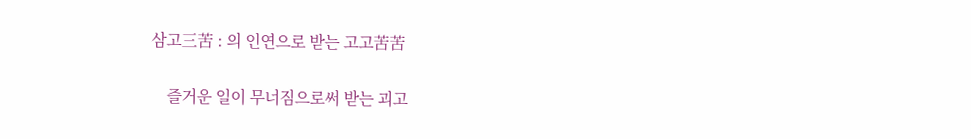삼고三苦 : 의 인연으로 받는 고고苦苦

    즐거운 일이 무너짐으로써 받는 괴고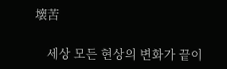壞苦

    세상 모든 현상의 변화가 끝이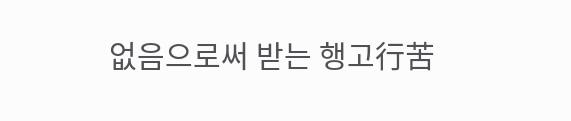없음으로써 받는 행고行苦